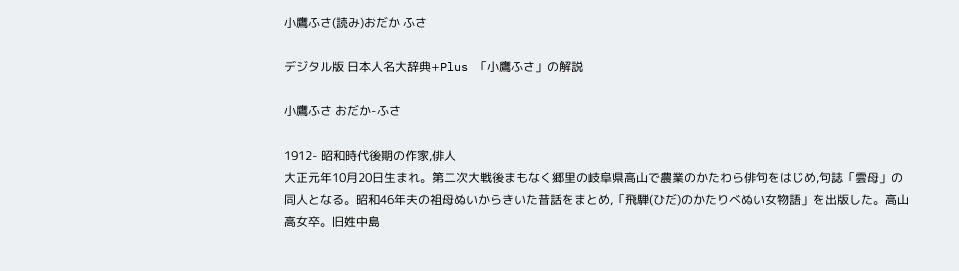小鷹ふさ(読み)おだか ふさ

デジタル版 日本人名大辞典+Plus 「小鷹ふさ」の解説

小鷹ふさ おだか-ふさ

1912- 昭和時代後期の作家,俳人
大正元年10月20日生まれ。第二次大戦後まもなく郷里の岐阜県高山で農業のかたわら俳句をはじめ,句誌「雲母」の同人となる。昭和46年夫の祖母ぬいからきいた昔話をまとめ,「飛騨(ひだ)のかたりべぬい女物語」を出版した。高山高女卒。旧姓中島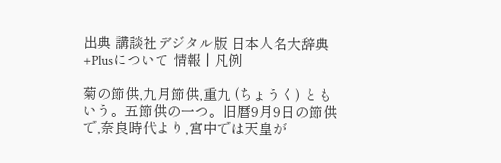出典 講談社デジタル版 日本人名大辞典+Plusについて 情報 | 凡例

菊の節供,九月節供,重九 (ちょうく) ともいう。五節供の一つ。旧暦9月9日の節供で,奈良時代より,宮中では天皇が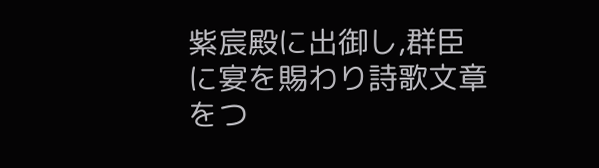紫宸殿に出御し,群臣に宴を賜わり詩歌文章をつ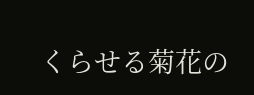くらせる菊花の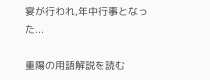宴が行われ,年中行事となった...

重陽の用語解説を読む